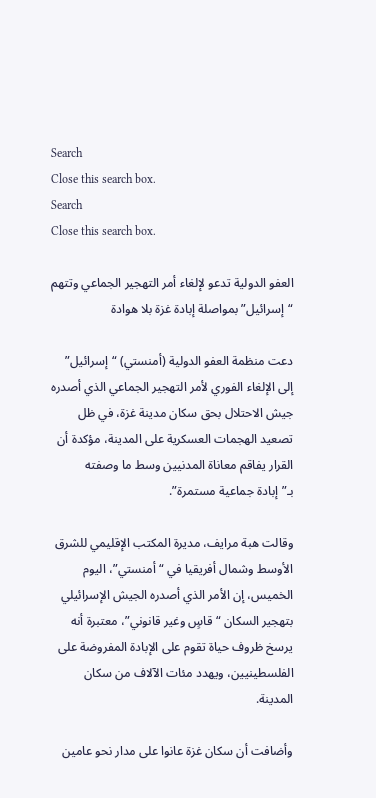Search
Close this search box.
Search
Close this search box.

العفو الدولية تدعو لإلغاء أمر التهجير الجماعي وتتهم “إسرائيل” بمواصلة إبادة غزة بلا هوادة

دعت منظمة العفو الدولية (أمنستي) “إسرائيل” إلى الإلغاء الفوري لأمر التهجير الجماعي الذي أصدره جيش الاحتلال بحق سكان مدينة غزة، في ظل تصعيد الهجمات العسكرية على المدينة، مؤكدة أن القرار يفاقم معاناة المدنيين وسط ما وصفته بـ”إبادة جماعية مستمرة”.

وقالت هبة مرايف، مديرة المكتب الإقليمي للشرق الأوسط وشمال أفريقيا في “أمنستي”، اليوم الخميس، إن الأمر الذي أصدره الجيش الإسرائيلي بتهجير السكان “قاسٍ وغير قانوني”، معتبرة أنه يرسخ ظروف حياة تقوم على الإبادة المفروضة على الفلسطينيين، ويهدد مئات الآلاف من سكان المدينة.

وأضافت أن سكان غزة عانوا على مدار نحو عامين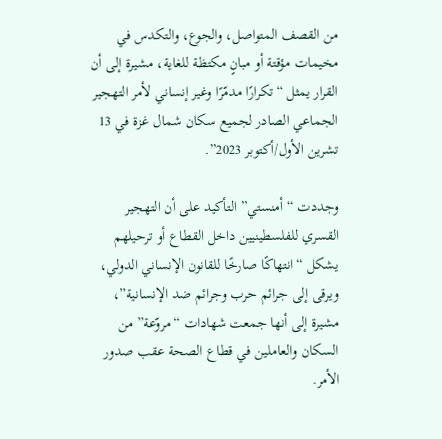من القصف المتواصل، والجوع، والتكدس في مخيمات مؤقتة أو مبانٍ مكتظة للغاية، مشيرة إلى أن القرار يمثل “تكرارًا مدمّرًا وغير إنساني لأمر التهجير الجماعي الصادر لجميع سكان شمال غزة في 13 تشرين الأول/أكتوبر 2023”.

وجددت “أمنستي” التأكيد على أن التهجير القسري للفلسطينيين داخل القطاع أو ترحيلهم يشكل “انتهاكًا صارخًا للقانون الإنساني الدولي، ويرقى إلى جرائم حرب وجرائم ضد الإنسانية”، مشيرة إلى أنها جمعت شهادات “مروّعة” من السكان والعاملين في قطاع الصحة عقب صدور الأمر.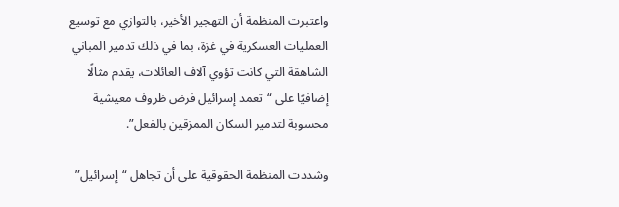واعتبرت المنظمة أن التهجير الأخير، بالتوازي مع توسيع العمليات العسكرية في غزة، بما في ذلك تدمير المباني الشاهقة التي كانت تؤوي آلاف العائلات، يقدم مثالًا إضافيًا على “تعمد إسرائيل فرض ظروف معيشية محسوبة لتدمير السكان الممزقين بالفعل”.

وشددت المنظمة الحقوقية على أن تجاهل “إسرائيل”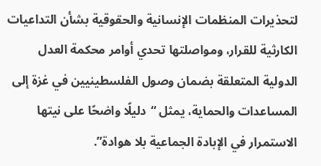لتحذيرات المنظمات الإنسانية والحقوقية بشأن التداعيات الكارثية للقرار، ومواصلتها تحدي أوامر محكمة العدل الدولية المتعلقة بضمان وصول الفلسطينيين في غزة إلى المساعدات والحماية، يمثل “دليلًا واضحًا على نيتها الاستمرار في الإبادة الجماعية بلا هوادة”.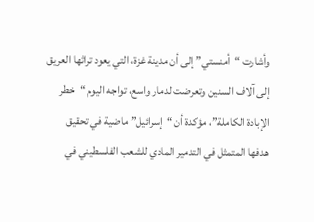وأشارت “أمنستي” إلى أن مدينة غزة، التي يعود تراثها العريق إلى آلاف السنين وتعرضت لدمار واسع، تواجه اليوم “خطر الإبادة الكاملة”، مؤكدة أن “إسرائيل” ماضية في تحقيق هدفها المتمثل في التدمير المادي للشعب الفلسطيني في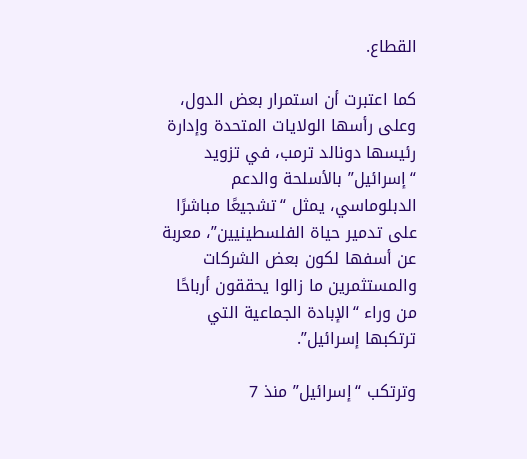القطاع.

كما اعتبرت أن استمرار بعض الدول، وعلى رأسها الولايات المتحدة وإدارة رئيسها دونالد ترمب، في تزويد “إسرائيل” بالأسلحة والدعم الدبلوماسي، يمثل “تشجيعًا مباشرًا على تدمير حياة الفلسطينيين”، معربة عن أسفها لكون بعض الشركات والمستثمرين ما زالوا يحققون أرباحًا من وراء “الإبادة الجماعية التي ترتكبها إسرائيل”.

وترتكب “إسرائيل” منذ 7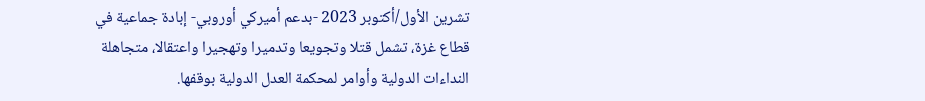تشرين الأول/أكتوبر 2023 -بدعم أميركي أوروبي- إبادة جماعية في قطاع غزة، تشمل قتلا وتجويعا وتدميرا وتهجيرا واعتقالا، متجاهلة النداءات الدولية وأوامر لمحكمة العدل الدولية بوقفها.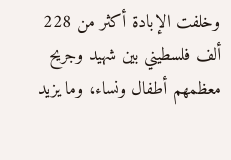وخلفت الإبادة أكثر من 228 ألف فلسطيني بين شهيد وجريح معظمهم أطفال ونساء، وما يزيد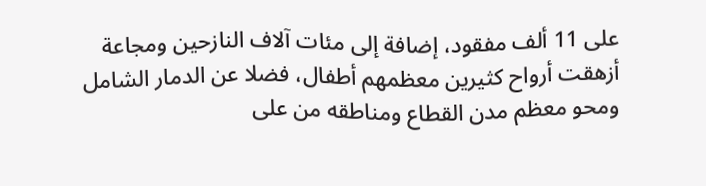على 11 ألف مفقود، إضافة إلى مئات آلاف النازحين ومجاعة أزهقت أرواح كثيرين معظمهم أطفال، فضلا عن الدمار الشامل ومحو معظم مدن القطاع ومناطقه من على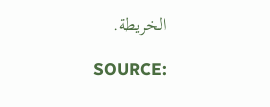الخريطة.

SOURCE: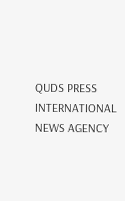QUDS PRESS INTERNATIONAL NEWS AGENCY